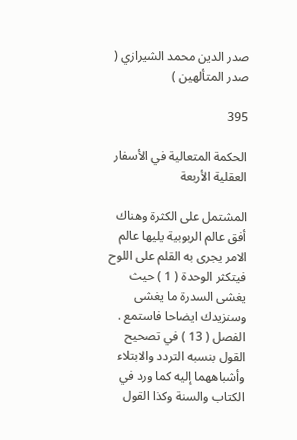صدر الدين محمد الشيرازي ( صدر المتألهين )

395

الحكمة المتعالية في الأسفار العقلية الأربعة

المشتمل على الكثرة وهناك أفق عالم الربوبية يليها عالم الامر يجرى به القلم على اللوح فيتكثر الوحدة ( 1 ) حيث يغشى السدرة ما يغشى وسنزيدك ايضاحا فاستمع . الفصل ( 13 ) في تصحيح القول بنسبه التردد والابتلاء وأشباههما إليه كما ورد في الكتاب والسنة وكذا القول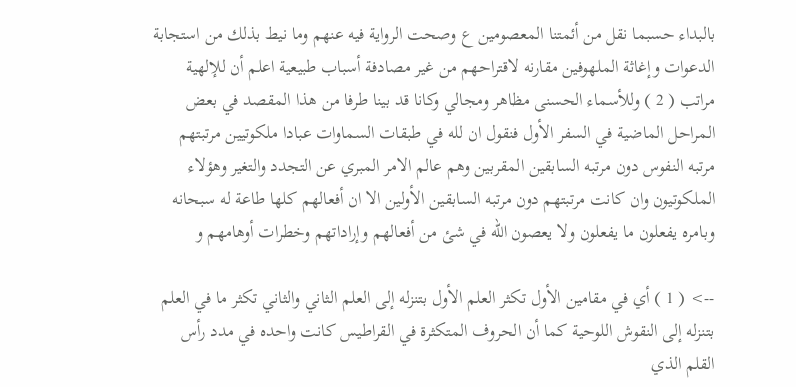بالبداء حسبما نقل من أئمتنا المعصومين ع وصحت الرواية فيه عنهم وما نيط بذلك من استجابة الدعوات وإغاثة الملهوفين مقارنه لاقتراحهم من غير مصادفة أسباب طبيعية اعلم أن للإلهية مراتب ( 2 ) وللأسماء الحسنى مظاهر ومجالي وكانا قد بينا طرفا من هذا المقصد في بعض المراحل الماضية في السفر الأول فنقول ان لله في طبقات السماوات عبادا ملكوتيين مرتبتهم مرتبه النفوس دون مرتبه السابقين المقربين وهم عالم الامر المبري عن التجدد والتغير وهؤلاء الملكوتيون وان كانت مرتبتهم دون مرتبه السابقين الأولين الا ان أفعالهم كلها طاعة له سبحانه وبامره يفعلون ما يفعلون ولا يعصون الله في شئ من أفعالهم وإراداتهم وخطرات أوهامهم و

--> ( 1 ) أي في مقامين الأول تكثر العلم الأول بتنزله إلى العلم الثاني والثاني تكثر ما في العلم بتنزله إلى النقوش اللوحية كما أن الحروف المتكثرة في القراطيس كانت واحده في مدد رأس القلم الذي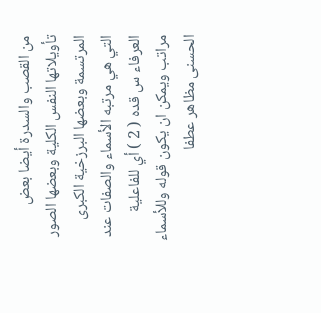من القصب والسدرة أيضا بعض تأويلاتها النفس الكلية وبعضها الصور المرتسمة وبعضها البرزخية الكبرى التي هي مرتبه الأسماء والصفات عند العرفاء س قده ( 2 ) أي للفاعلية مراتب ويمكن ان يكون قوله وللأسماء الحسنى مظاهر عطفا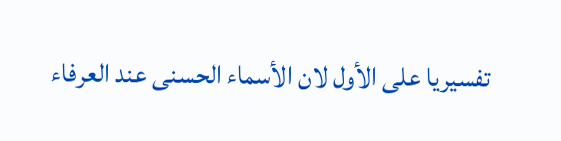تفسيريا على الأول لان الأسماء الحسنى عند العرفاء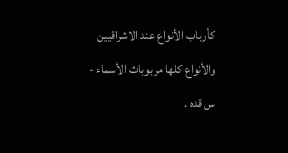كأرباب الأنواع عند الاشراقيين والأنواع كلها مربوباث الأسماء - س قده .